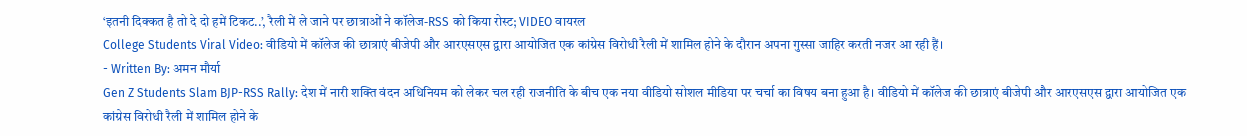‘इतनी दिक्कत है तो दे दो हमें टिकट..’, रैली में ले जाने पर छात्राओं ने कॉलेज-RSS को किया रोस्ट; VIDEO वायरल
College Students Viral Video: वीडियो में कॉलेज की छात्राएं बीजेपी और आरएसएस द्वारा आयोजित एक कांग्रेस विरोधी रैली में शामिल होने के दौरान अपना गुस्सा जाहिर करती नजर आ रही हैं।
- Written By: अमन मौर्या
Gen Z Students Slam BJP-RSS Rally: देश में नारी शक्ति वंदन अधिनियम को लेकर चल रही राजनीति के बीच एक नया वीडियो सोशल मीडिया पर चर्चा का विषय बना हुआ है। वीडियो में कॉलेज की छात्राएं बीजेपी और आरएसएस द्वारा आयोजित एक कांग्रेस विरोधी रैली में शामिल होने के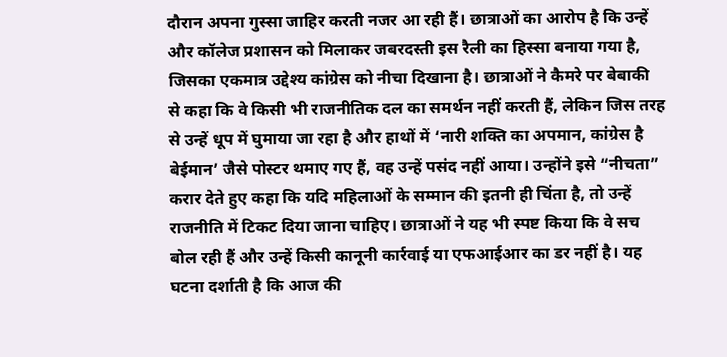दौरान अपना गुस्सा जाहिर करती नजर आ रही हैं। छात्राओं का आरोप है कि उन्हें और कॉलेज प्रशासन को मिलाकर जबरदस्ती इस रैली का हिस्सा बनाया गया है, जिसका एकमात्र उद्देश्य कांग्रेस को नीचा दिखाना है। छात्राओं ने कैमरे पर बेबाकी से कहा कि वे किसी भी राजनीतिक दल का समर्थन नहीं करती हैं, लेकिन जिस तरह से उन्हें धूप में घुमाया जा रहा है और हाथों में ‘नारी शक्ति का अपमान, कांग्रेस है बेईमान’ जैसे पोस्टर थमाए गए हैं, वह उन्हें पसंद नहीं आया। उन्होंने इसे “नीचता” करार देते हुए कहा कि यदि महिलाओं के सम्मान की इतनी ही चिंता है, तो उन्हें राजनीति में टिकट दिया जाना चाहिए। छात्राओं ने यह भी स्पष्ट किया कि वे सच बोल रही हैं और उन्हें किसी कानूनी कार्रवाई या एफआईआर का डर नहीं है। यह घटना दर्शाती है कि आज की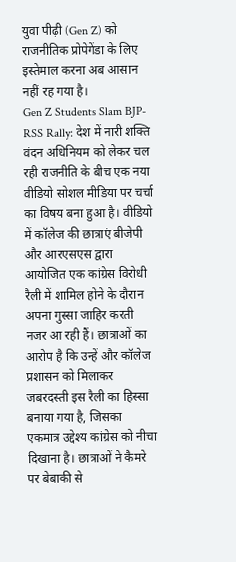युवा पीढ़ी (Gen Z) को राजनीतिक प्रोपेगेंडा के लिए इस्तेमाल करना अब आसान नहीं रह गया है।
Gen Z Students Slam BJP-RSS Rally: देश में नारी शक्ति वंदन अधिनियम को लेकर चल रही राजनीति के बीच एक नया वीडियो सोशल मीडिया पर चर्चा का विषय बना हुआ है। वीडियो में कॉलेज की छात्राएं बीजेपी और आरएसएस द्वारा आयोजित एक कांग्रेस विरोधी रैली में शामिल होने के दौरान अपना गुस्सा जाहिर करती नजर आ रही हैं। छात्राओं का आरोप है कि उन्हें और कॉलेज प्रशासन को मिलाकर जबरदस्ती इस रैली का हिस्सा बनाया गया है, जिसका एकमात्र उद्देश्य कांग्रेस को नीचा दिखाना है। छात्राओं ने कैमरे पर बेबाकी से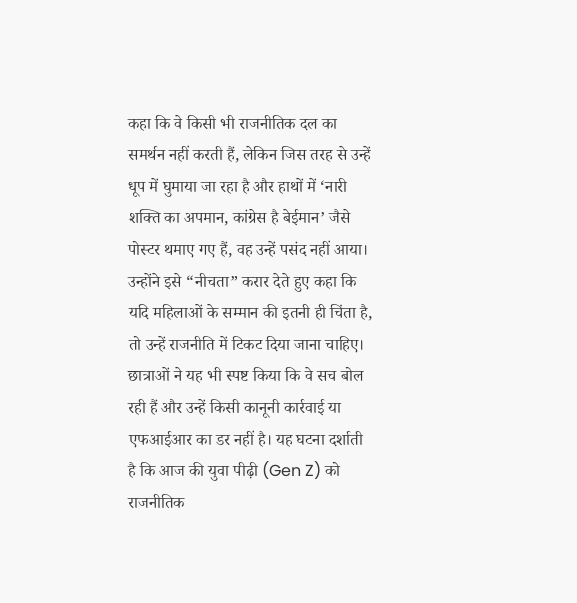कहा कि वे किसी भी राजनीतिक दल का समर्थन नहीं करती हैं, लेकिन जिस तरह से उन्हें धूप में घुमाया जा रहा है और हाथों में ‘नारी शक्ति का अपमान, कांग्रेस है बेईमान’ जैसे पोस्टर थमाए गए हैं, वह उन्हें पसंद नहीं आया। उन्होंने इसे “नीचता” करार देते हुए कहा कि यदि महिलाओं के सम्मान की इतनी ही चिंता है, तो उन्हें राजनीति में टिकट दिया जाना चाहिए। छात्राओं ने यह भी स्पष्ट किया कि वे सच बोल रही हैं और उन्हें किसी कानूनी कार्रवाई या एफआईआर का डर नहीं है। यह घटना दर्शाती है कि आज की युवा पीढ़ी (Gen Z) को राजनीतिक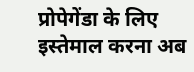प्रोपेगेंडा के लिए इस्तेमाल करना अब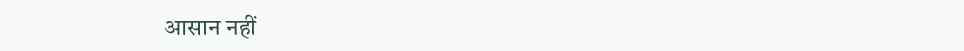आसान नहीं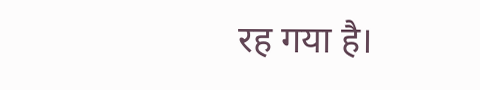रह गया है।